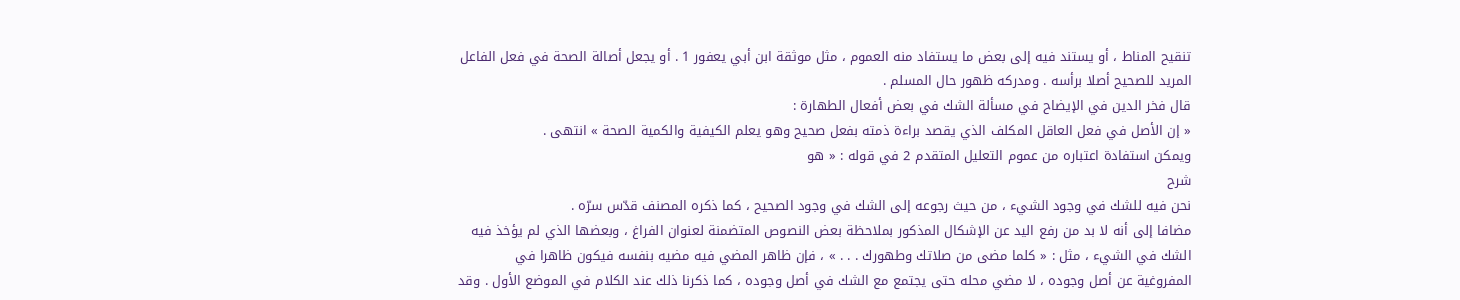تنقيح المناط ، أو يستند فيه إلى بعض ما يستفاد منه العموم ، مثل موثقة ابن أبي يعفور 1 . أو يجعل أصالة الصحة في فعل الفاعل المريد للصحيح أصلا برأسه . ومدركه ظهور حال المسلم .
قال فخر الدين في الإيضاح في مسألة الشك في بعض أفعال الطهارة :
« إن الأصل في فعل العاقل المكلف الذي يقصد براءة ذمته بفعل صحيح وهو يعلم الكيفية والكمية الصحة » انتهى .
ويمكن استفادة اعتباره من عموم التعليل المتقدم 2 في قوله : « هو
شرح
نحن فيه للشك في وجود الشيء ، من حيث رجوعه إلى الشك في وجود الصحيح ، كما ذكره المصنف قدّس سرّه .
مضافا إلى أنه لا بد من رفع اليد عن الإشكال المذكور بملاحظة بعض النصوص المتضمنة لعنوان الفراغ ، وبعضها الذي لم يؤخذ فيه الشك في الشيء ، مثل : « كلما مضى من صلاتك وطهورك . . . » ، فإن ظاهر المضي فيه مضيه بنفسه فيكون ظاهرا في المفروغية عن أصل وجوده ، لا مضي محله حتى يجتمع مع الشك في أصل وجوده ، كما ذكرنا ذلك عند الكلام في الموضع الأول . وقد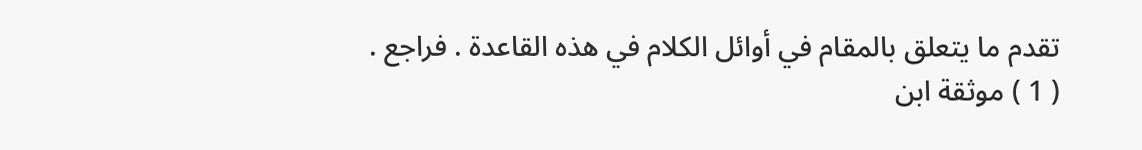تقدم ما يتعلق بالمقام في أوائل الكلام في هذه القاعدة . فراجع .
( 1 ) موثقة ابن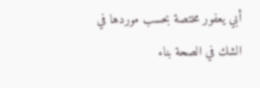أبي يعفور مختصة بحسب موردها في الشك في الصحة بناء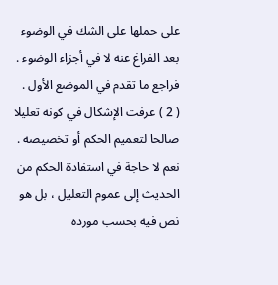على حملها على الشك في الوضوء بعد الفراغ عنه لا في أجزاء الوضوء . فراجع ما تقدم في الموضع الأول .
( 2 ) عرفت الإشكال في كونه تعليلا صالحا لتعميم الحكم أو تخصيصه . نعم لا حاجة في استفادة الحكم من الحديث إلى عموم التعليل ، بل هو نص فيه بحسب مورده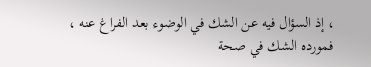، إذ السؤال فيه عن الشك في الوضوء بعد الفراغ عنه ، فمورده الشك في صحة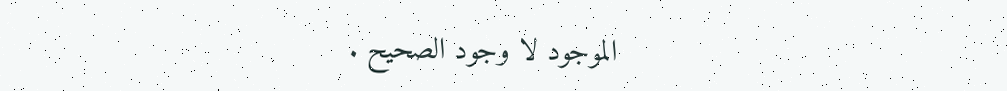الموجود لا وجود الصحيح .